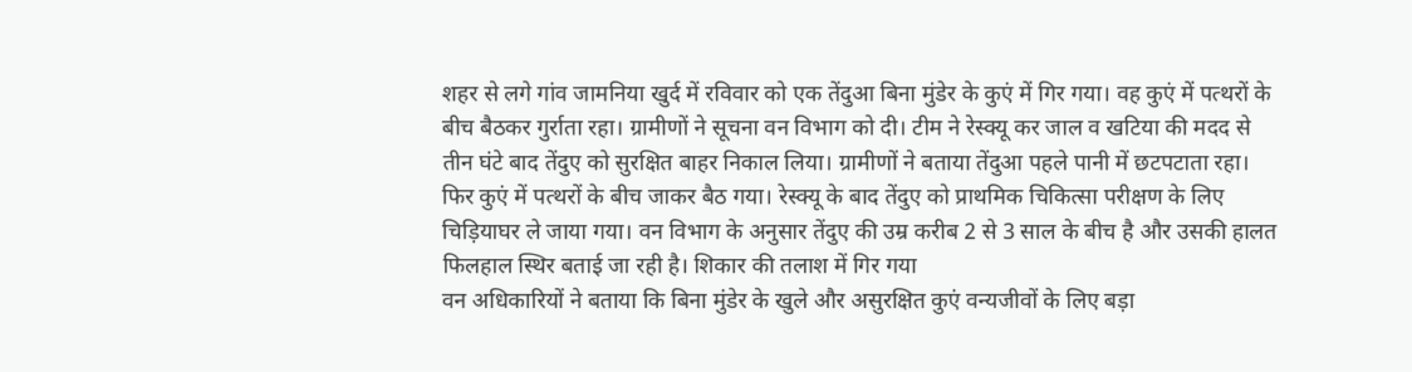शहर से लगे गांव जामनिया खुर्द में रविवार को एक तेंदुआ बिना मुंडेर के कुएं में गिर गया। वह कुएं में पत्थरों के बीच बैठकर गुर्राता रहा। ग्रामीणों ने सूचना वन विभाग को दी। टीम ने रेस्क्यू कर जाल व खटिया की मदद से तीन घंटे बाद तेंदुए को सुरक्षित बाहर निकाल लिया। ग्रामीणों ने बताया तेंदुआ पहले पानी में छटपटाता रहा। फिर कुएं में पत्थरों के बीच जाकर बैठ गया। रेस्क्यू के बाद तेंदुए को प्राथमिक चिकित्सा परीक्षण के लिए चिड़ियाघर ले जाया गया। वन विभाग के अनुसार तेंदुए की उम्र करीब 2 से 3 साल के बीच है और उसकी हालत फिलहाल स्थिर बताई जा रही है। शिकार की तलाश में गिर गया
वन अधिकारियों ने बताया कि बिना मुंडेर के खुले और असुरक्षित कुएं वन्यजीवों के लिए बड़ा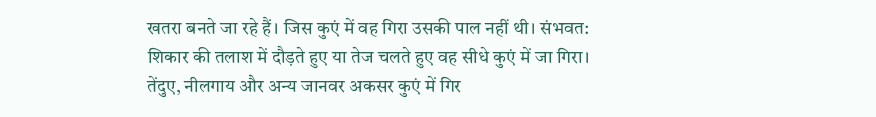खतरा बनते जा रहे हैं। जिस कुएं में वह गिरा उसकी पाल नहीं थी। संभवत: शिकार की तलाश में दौड़ते हुए या तेज चलते हुए वह सीधे कुएं में जा गिरा। तेंदुए, नीलगाय और अन्य जानवर अकसर कुएं में गिर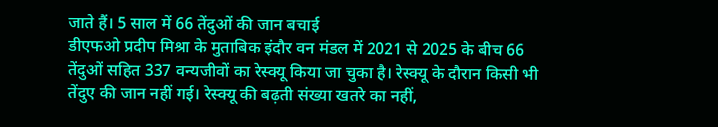जाते हैं। 5 साल में 66 तेंदुओं की जान बचाई
डीएफओ प्रदीप मिश्रा के मुताबिक इंदौर वन मंडल में 2021 से 2025 के बीच 66 तेंदुओं सहित 337 वन्यजीवों का रेस्क्यू किया जा चुका है। रेस्क्यू के दौरान किसी भी तेंदुए की जान नहीं गई। रेस्क्यू की बढ़ती संख्या खतरे का नहीं,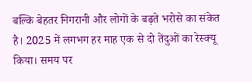बल्कि बेहतर निगरानी और लोगों के बढ़ते भरोसे का संकेत है। 2025 में लगभग हर माह एक से दो तेंदुओं का रेस्क्यू किया। समय पर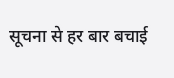सूचना से हर बार बचाई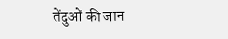तेंदुओं की जान